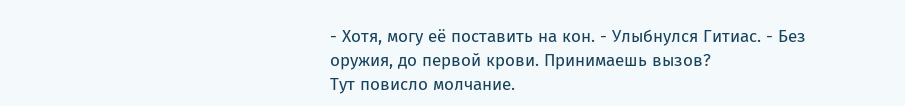- Хотя, могу её поставить на кон. - Улыбнулся Гитиас. - Без оружия, до первой крови. Принимаешь вызов?
Тут повисло молчание.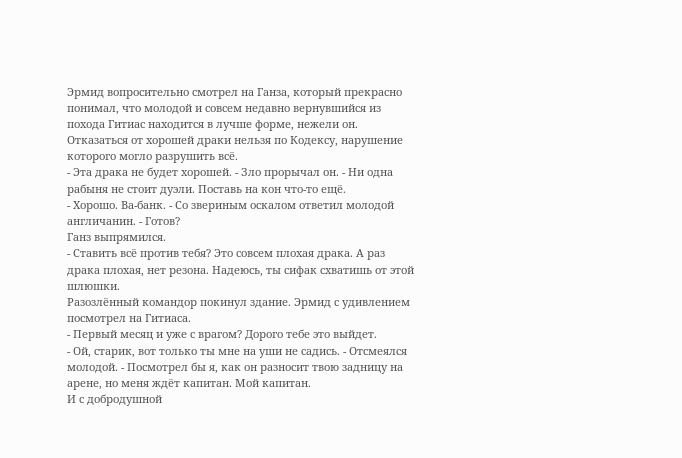Эрмид вопросительно смотрел на Ганза, который прекрасно понимал, что молодой и совсем недавно вернувшийся из похода Гитиас находится в лучше форме, нежели он. Отказаться от хорошей драки нельзя по Кодексу, нарушение которого могло разрушить всё.
- Эта драка не будет хорошей. - Зло прорычал он. - Ни одна рабыня не стоит дуэли. Поставь на кон что-то ещё.
- Хорошо. Ва-банк. - Со звериным оскалом ответил молодой англичанин. - Готов?
Ганз выпрямился.
- Ставить всё против тебя? Это совсем плохая драка. А раз драка плохая, нет резона. Надеюсь, ты сифак схватишь от этой шлюшки.
Разозлённый командор покинул здание. Эрмид с удивлением посмотрел на Гитиаса.
- Первый месяц и уже с врагом? Дорого тебе это выйдет.
- Ой, старик, вот только ты мне на уши не садись. - Отсмеялся молодой. - Посмотрел бы я, как он разносит твою задницу на арене, но меня ждёт капитан. Мой капитан.
И с добродушной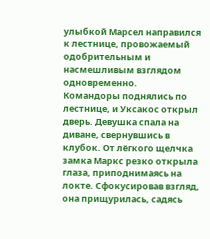улыбкой Марсел направился к лестнице, провожаемый одобрительным и насмешливым взглядом одновременно.
Командоры поднялись по лестнице, и Уксакос открыл дверь. Девушка спала на диване, свернувшись в клубок. От лёгкого щелчка замка Маркс резко открыла глаза, приподнимаясь на локте. Сфокусировав взгляд, она прищурилась, садясь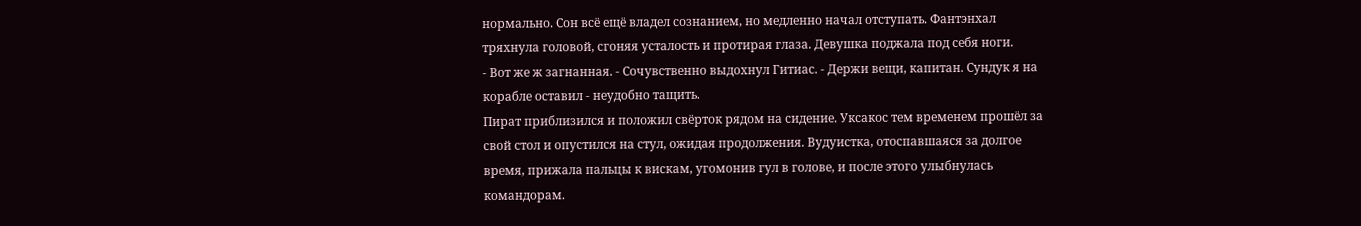нормально. Сон всё ещё владел сознанием, но медленно начал отступать. Фантэнхал тряхнула головой, сгоняя усталость и протирая глаза. Девушка поджала под себя ноги.
- Вот же ж загнанная. - Сочувственно выдохнул Гитиас. - Держи вещи, капитан. Сундук я на корабле оставил - неудобно тащить.
Пират приблизился и положил свёрток рядом на сидение. Уксакос тем временем прошёл за свой стол и опустился на стул, ожидая продолжения. Вудуистка, отоспавшаяся за долгое время, прижала пальцы к вискам, угомонив гул в голове, и после этого улыбнулась командорам.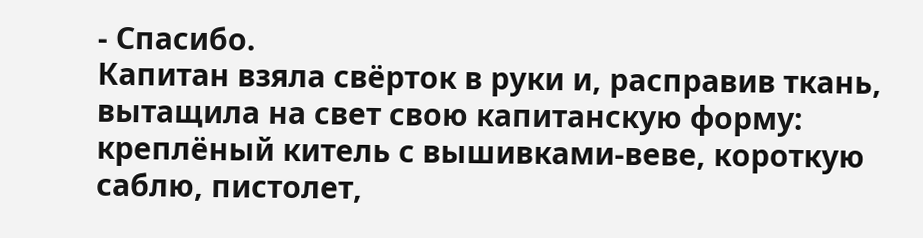- Спасибо.
Капитан взяла свёрток в руки и, расправив ткань, вытащила на свет свою капитанскую форму: креплёный китель с вышивками-веве, короткую саблю, пистолет,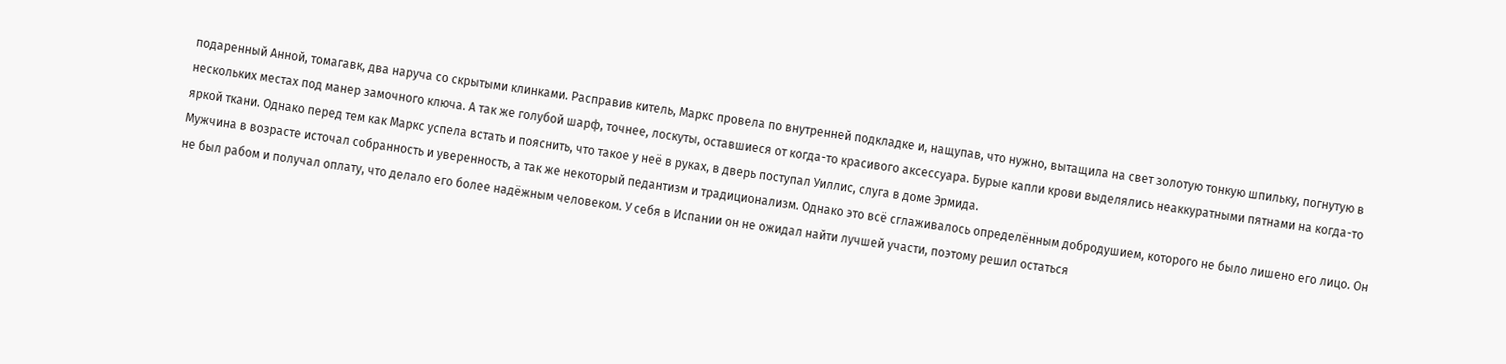подаренный Анной, томагавк, два наруча со скрытыми клинками. Расправив китель, Маркс провела по внутренней подкладке и, нащупав, что нужно, вытащила на свет золотую тонкую шпильку, погнутую в нескольких местах под манер замочного ключа. А так же голубой шарф, точнее, лоскуты, оставшиеся от когда-то красивого аксессуара. Бурые капли крови выделялись неаккуратными пятнами на когда-то яркой ткани. Однако перед тем как Маркс успела встать и пояснить, что такое у неё в руках, в дверь поступал Уиллис, слуга в доме Эрмида.
Мужчина в возрасте источал собранность и уверенность, а так же некоторый педантизм и традиционализм. Однако это всё сглаживалось определённым добродушием, которого не было лишено его лицо. Он не был рабом и получал оплату, что делало его более надёжным человеком. У себя в Испании он не ожидал найти лучшей участи, поэтому решил остаться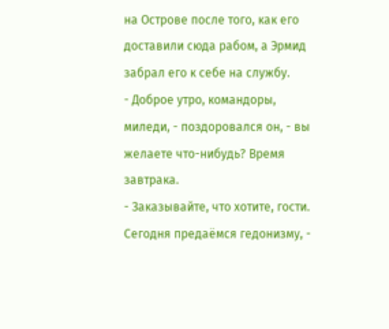на Острове после того, как его доставили сюда рабом, а Эрмид забрал его к себе на службу.
- Доброе утро, командоры, миледи, - поздоровался он, - вы желаете что-нибудь? Время завтрака.
- Заказывайте, что хотите, гости. Сегодня предаёмся гедонизму, -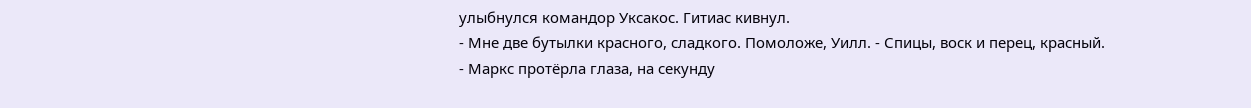улыбнулся командор Уксакос. Гитиас кивнул.
- Мне две бутылки красного, сладкого. Помоложе, Уилл. - Спицы, воск и перец, красный.
- Маркс протёрла глаза, на секунду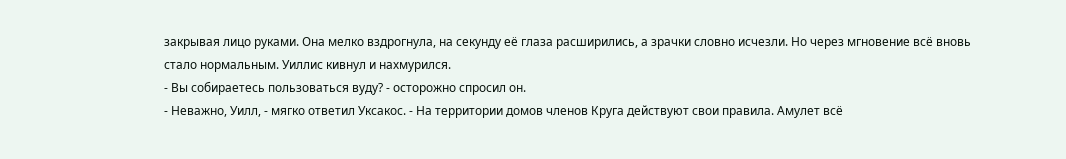закрывая лицо руками. Она мелко вздрогнула, на секунду её глаза расширились, а зрачки словно исчезли. Но через мгновение всё вновь стало нормальным. Уиллис кивнул и нахмурился.
- Вы собираетесь пользоваться вуду? - осторожно спросил он.
- Неважно, Уилл, - мягко ответил Уксакос. - На территории домов членов Круга действуют свои правила. Амулет всё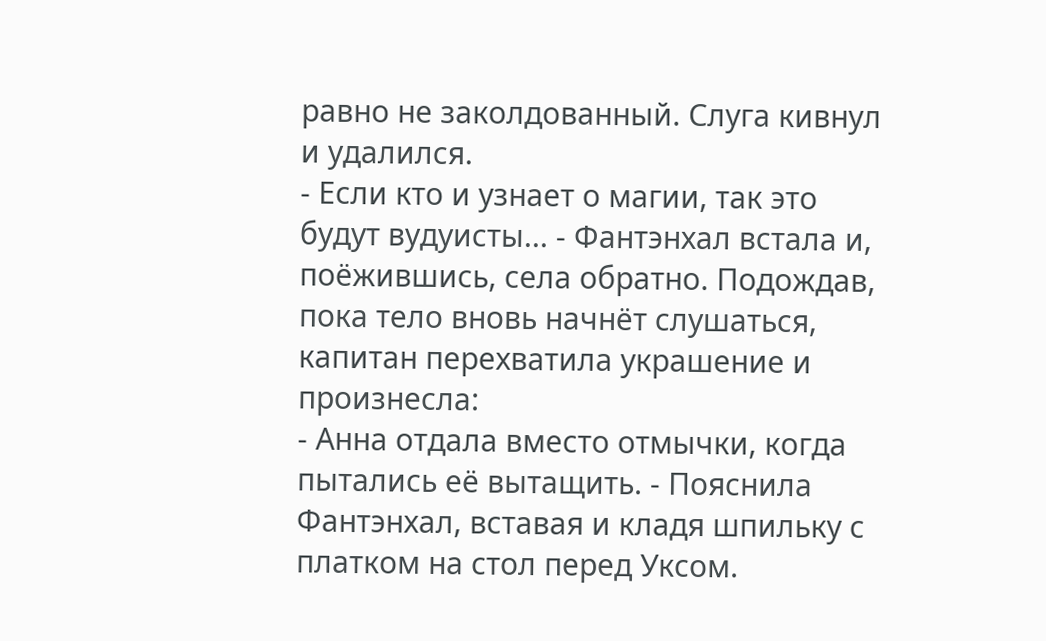равно не заколдованный. Слуга кивнул и удалился.
- Если кто и узнает о магии, так это будут вудуисты... - Фантэнхал встала и, поёжившись, села обратно. Подождав, пока тело вновь начнёт слушаться, капитан перехватила украшение и произнесла:
- Анна отдала вместо отмычки, когда пытались её вытащить. - Пояснила Фантэнхал, вставая и кладя шпильку с платком на стол перед Уксом.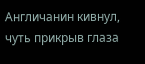Англичанин кивнул, чуть прикрыв глаза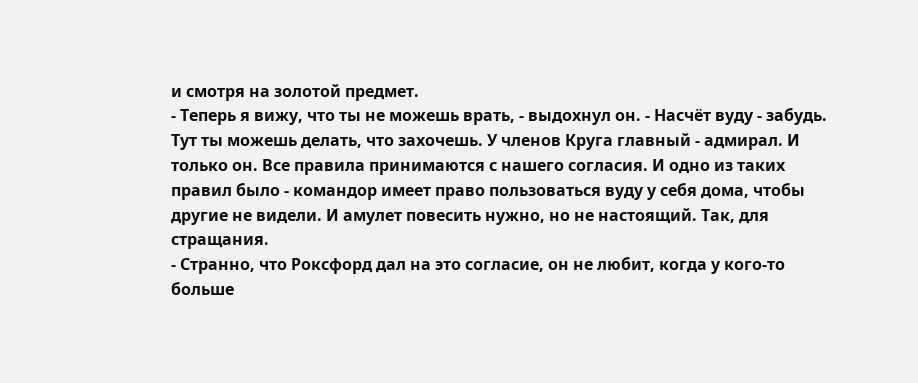и смотря на золотой предмет.
- Теперь я вижу, что ты не можешь врать, - выдохнул он. - Насчёт вуду - забудь. Тут ты можешь делать, что захочешь. У членов Круга главный - адмирал. И только он. Все правила принимаются с нашего согласия. И одно из таких правил было - командор имеет право пользоваться вуду у себя дома, чтобы другие не видели. И амулет повесить нужно, но не настоящий. Так, для стращания.
- Странно, что Роксфорд дал на это согласие, он не любит, когда у кого-то больше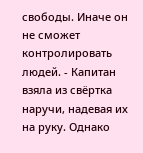свободы. Иначе он не сможет контролировать людей. - Капитан взяла из свёртка наручи, надевая их на руку. Однако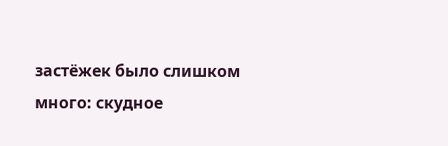застёжек было слишком много: скудное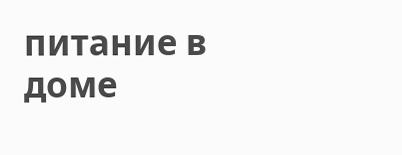питание в доме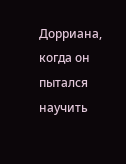Дорриана, когда он пытался научить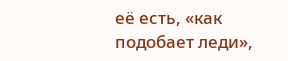её есть, «как подобает леди»,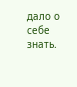дало о себе знать.